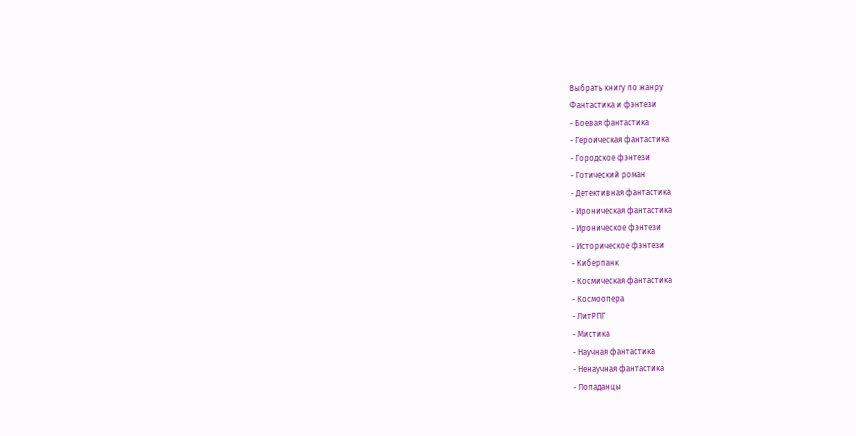Выбрать книгу по жанру
Фантастика и фэнтези
- Боевая фантастика
- Героическая фантастика
- Городское фэнтези
- Готический роман
- Детективная фантастика
- Ироническая фантастика
- Ироническое фэнтези
- Историческое фэнтези
- Киберпанк
- Космическая фантастика
- Космоопера
- ЛитРПГ
- Мистика
- Научная фантастика
- Ненаучная фантастика
- Попаданцы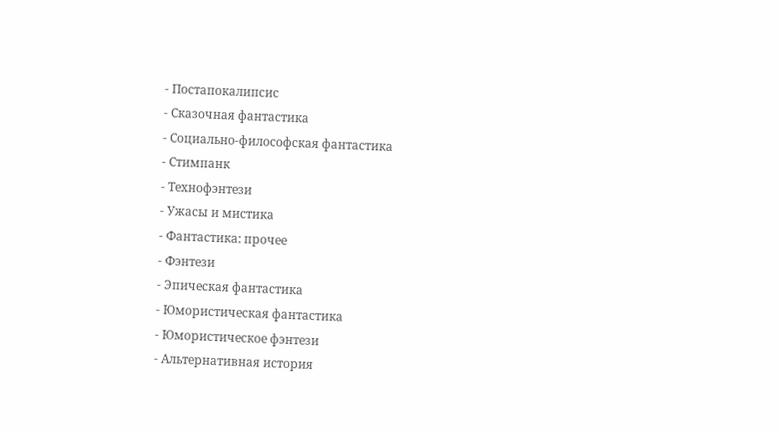- Постапокалипсис
- Сказочная фантастика
- Социально-философская фантастика
- Стимпанк
- Технофэнтези
- Ужасы и мистика
- Фантастика: прочее
- Фэнтези
- Эпическая фантастика
- Юмористическая фантастика
- Юмористическое фэнтези
- Альтернативная история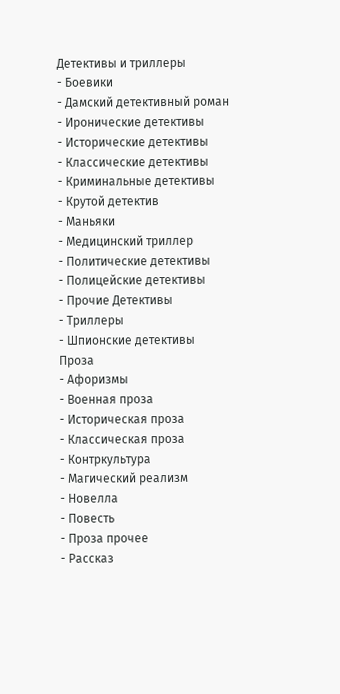Детективы и триллеры
- Боевики
- Дамский детективный роман
- Иронические детективы
- Исторические детективы
- Классические детективы
- Криминальные детективы
- Крутой детектив
- Маньяки
- Медицинский триллер
- Политические детективы
- Полицейские детективы
- Прочие Детективы
- Триллеры
- Шпионские детективы
Проза
- Афоризмы
- Военная проза
- Историческая проза
- Классическая проза
- Контркультура
- Магический реализм
- Новелла
- Повесть
- Проза прочее
- Рассказ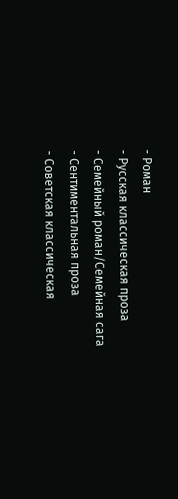- Роман
- Русская классическая проза
- Семейный роман/Семейная сага
- Сентиментальная проза
- Советская классическая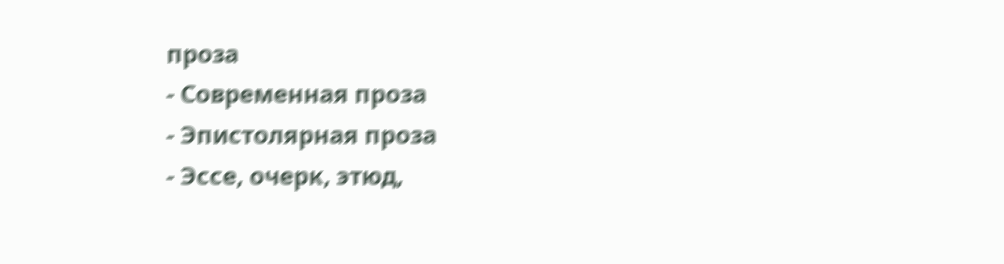проза
- Современная проза
- Эпистолярная проза
- Эссе, очерк, этюд,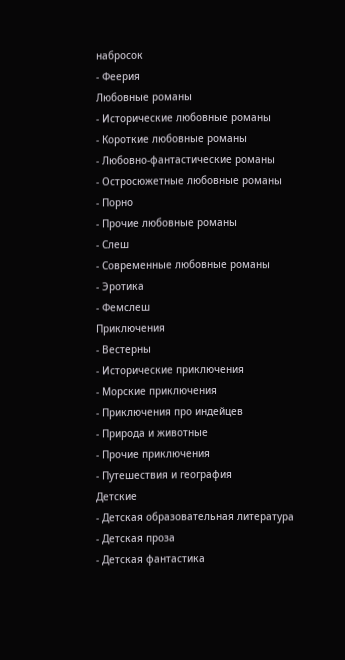набросок
- Феерия
Любовные романы
- Исторические любовные романы
- Короткие любовные романы
- Любовно-фантастические романы
- Остросюжетные любовные романы
- Порно
- Прочие любовные романы
- Слеш
- Современные любовные романы
- Эротика
- Фемслеш
Приключения
- Вестерны
- Исторические приключения
- Морские приключения
- Приключения про индейцев
- Природа и животные
- Прочие приключения
- Путешествия и география
Детские
- Детская образовательная литература
- Детская проза
- Детская фантастика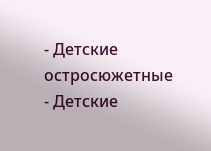- Детские остросюжетные
- Детские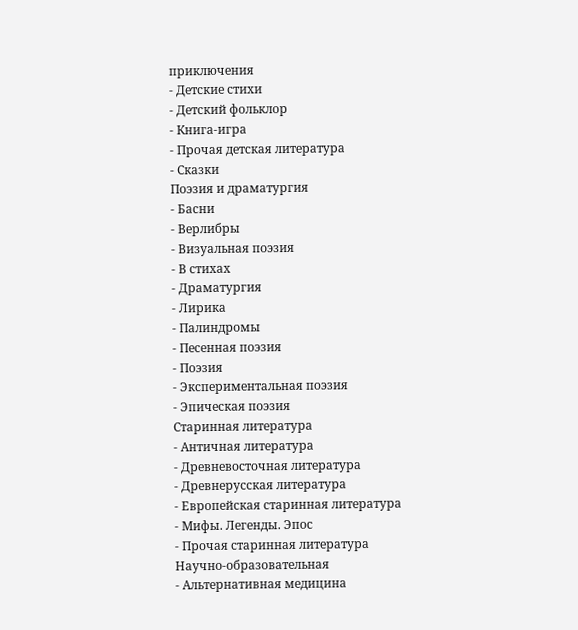приключения
- Детские стихи
- Детский фольклор
- Книга-игра
- Прочая детская литература
- Сказки
Поэзия и драматургия
- Басни
- Верлибры
- Визуальная поэзия
- В стихах
- Драматургия
- Лирика
- Палиндромы
- Песенная поэзия
- Поэзия
- Экспериментальная поэзия
- Эпическая поэзия
Старинная литература
- Античная литература
- Древневосточная литература
- Древнерусская литература
- Европейская старинная литература
- Мифы. Легенды. Эпос
- Прочая старинная литература
Научно-образовательная
- Альтернативная медицина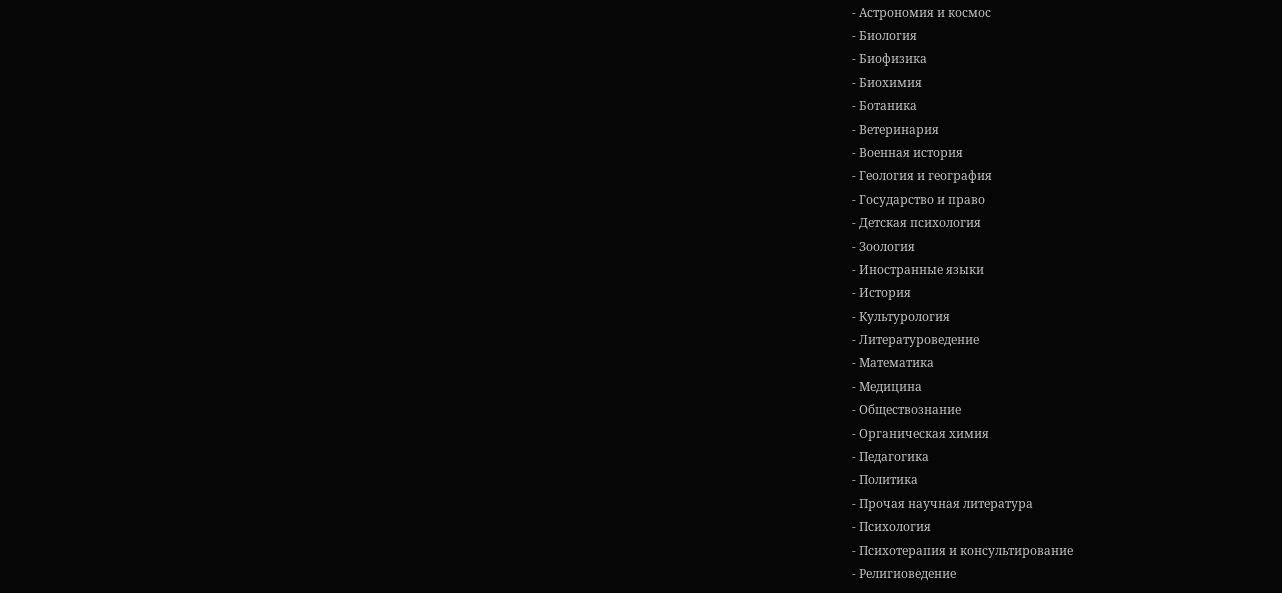- Астрономия и космос
- Биология
- Биофизика
- Биохимия
- Ботаника
- Ветеринария
- Военная история
- Геология и география
- Государство и право
- Детская психология
- Зоология
- Иностранные языки
- История
- Культурология
- Литературоведение
- Математика
- Медицина
- Обществознание
- Органическая химия
- Педагогика
- Политика
- Прочая научная литература
- Психология
- Психотерапия и консультирование
- Религиоведение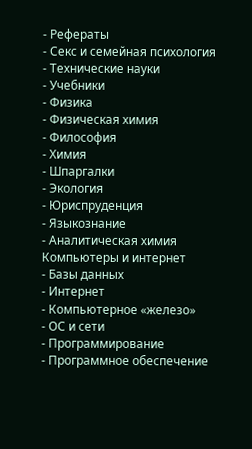- Рефераты
- Секс и семейная психология
- Технические науки
- Учебники
- Физика
- Физическая химия
- Философия
- Химия
- Шпаргалки
- Экология
- Юриспруденция
- Языкознание
- Аналитическая химия
Компьютеры и интернет
- Базы данных
- Интернет
- Компьютерное «железо»
- ОС и сети
- Программирование
- Программное обеспечение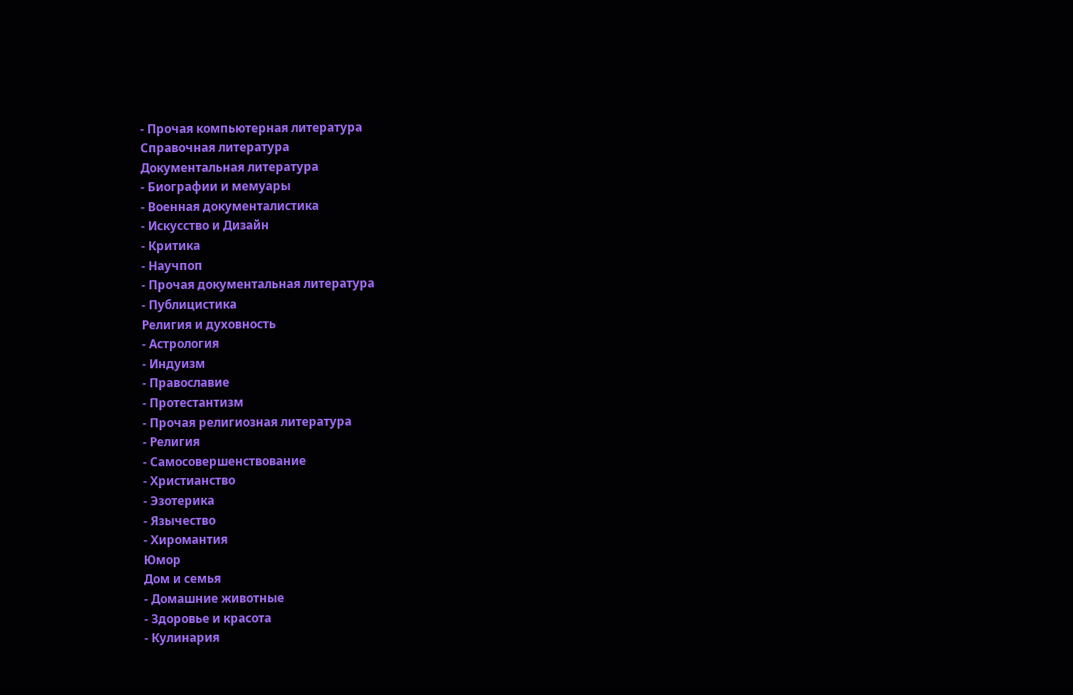- Прочая компьютерная литература
Справочная литература
Документальная литература
- Биографии и мемуары
- Военная документалистика
- Искусство и Дизайн
- Критика
- Научпоп
- Прочая документальная литература
- Публицистика
Религия и духовность
- Астрология
- Индуизм
- Православие
- Протестантизм
- Прочая религиозная литература
- Религия
- Самосовершенствование
- Христианство
- Эзотерика
- Язычество
- Хиромантия
Юмор
Дом и семья
- Домашние животные
- Здоровье и красота
- Кулинария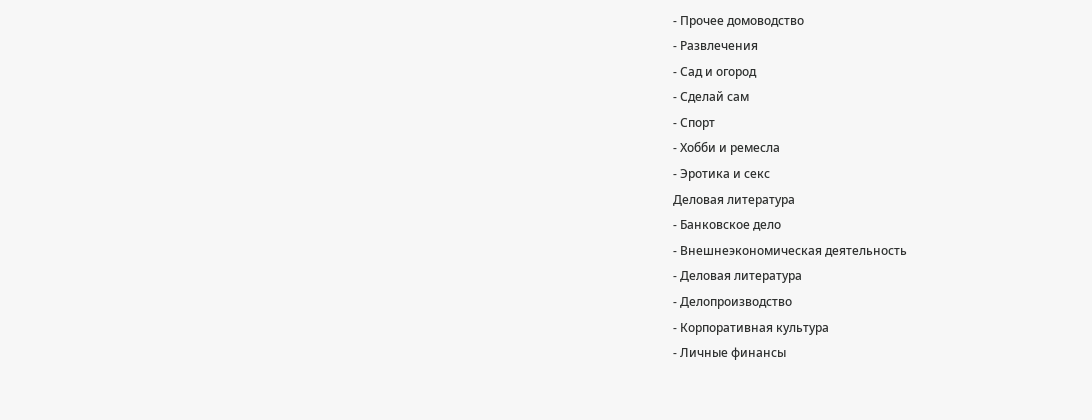- Прочее домоводство
- Развлечения
- Сад и огород
- Сделай сам
- Спорт
- Хобби и ремесла
- Эротика и секс
Деловая литература
- Банковское дело
- Внешнеэкономическая деятельность
- Деловая литература
- Делопроизводство
- Корпоративная культура
- Личные финансы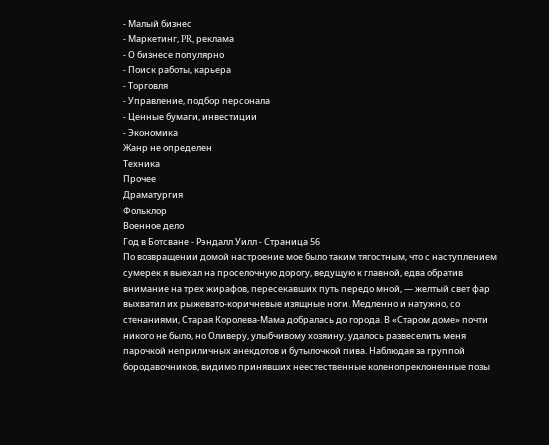- Малый бизнес
- Маркетинг, PR, реклама
- О бизнесе популярно
- Поиск работы, карьера
- Торговля
- Управление, подбор персонала
- Ценные бумаги, инвестиции
- Экономика
Жанр не определен
Техника
Прочее
Драматургия
Фольклор
Военное дело
Год в Ботсване - Рэндалл Уилл - Страница 56
По возвращении домой настроение мое было таким тягостным, что с наступлением сумерек я выехал на проселочную дорогу, ведущую к главной, едва обратив внимание на трех жирафов, пересекавших путь передо мной, — желтый свет фар выхватил их рыжевато-коричневые изящные ноги. Медленно и натужно, со стенаниями, Старая Королева-Мама добралась до города. В «Старом доме» почти никого не было, но Оливеру, улыбчивому хозяину, удалось развеселить меня парочкой неприличных анекдотов и бутылочкой пива. Наблюдая за группой бородавочников, видимо принявших неестественные коленопреклоненные позы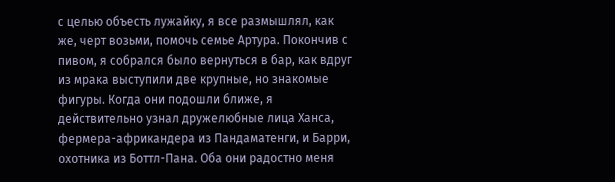с целью объесть лужайку, я все размышлял, как же, черт возьми, помочь семье Артура. Покончив с пивом, я собрался было вернуться в бар, как вдруг из мрака выступили две крупные, но знакомые фигуры. Когда они подошли ближе, я действительно узнал дружелюбные лица Ханса, фермера-африкандера из Пандаматенги, и Барри, охотника из Боттл-Пана. Оба они радостно меня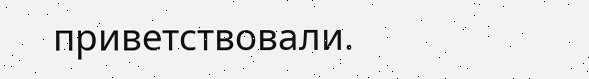приветствовали.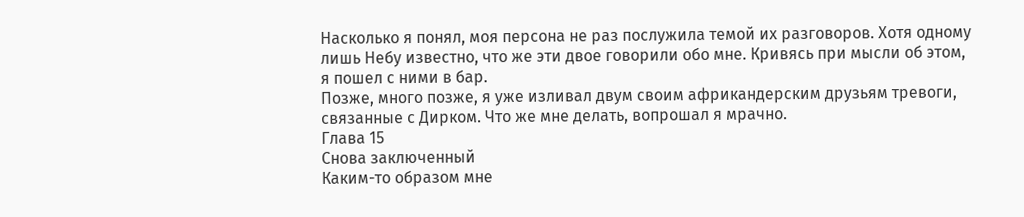Насколько я понял, моя персона не раз послужила темой их разговоров. Хотя одному лишь Небу известно, что же эти двое говорили обо мне. Кривясь при мысли об этом, я пошел с ними в бар.
Позже, много позже, я уже изливал двум своим африкандерским друзьям тревоги, связанные с Дирком. Что же мне делать, вопрошал я мрачно.
Глава 15
Снова заключенный
Каким-то образом мне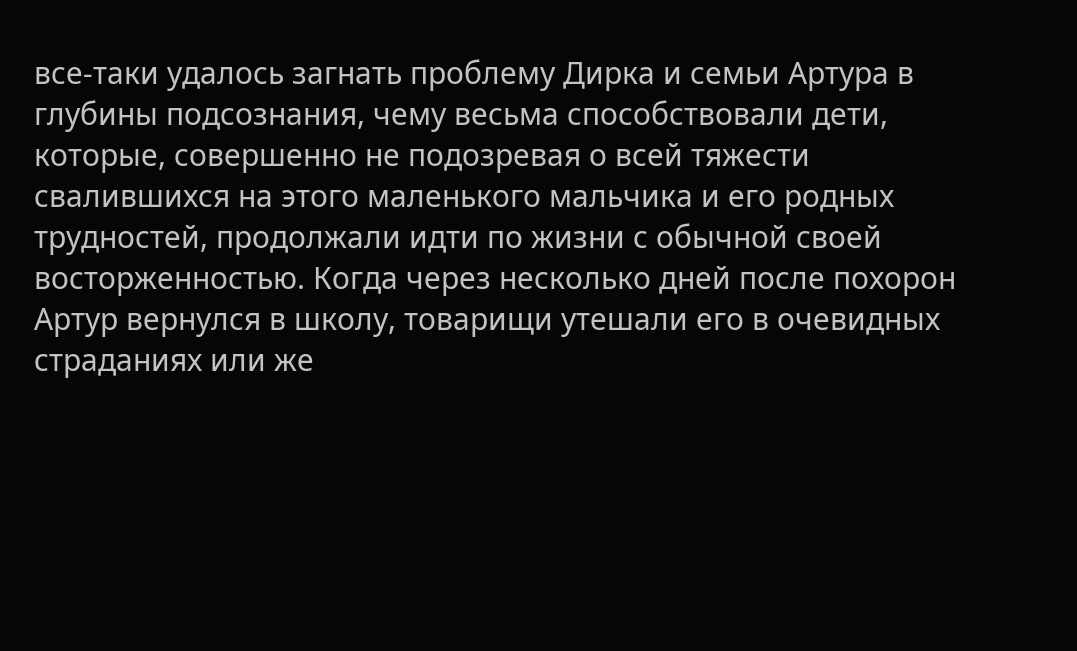все-таки удалось загнать проблему Дирка и семьи Артура в глубины подсознания, чему весьма способствовали дети, которые, совершенно не подозревая о всей тяжести свалившихся на этого маленького мальчика и его родных трудностей, продолжали идти по жизни с обычной своей восторженностью. Когда через несколько дней после похорон Артур вернулся в школу, товарищи утешали его в очевидных страданиях или же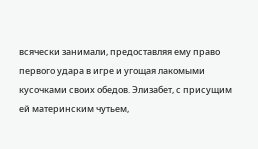всячески занимали, предоставляя ему право первого удара в игре и угощая лакомыми кусочками своих обедов. Элизабет, с присущим ей материнским чутьем,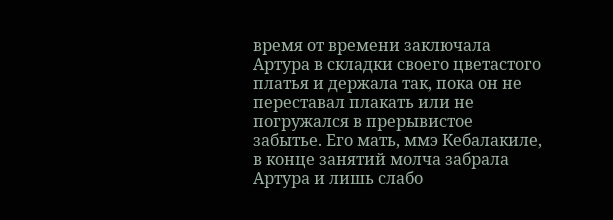время от времени заключала Артура в складки своего цветастого платья и держала так, пока он не переставал плакать или не погружался в прерывистое забытье. Его мать, ммэ Кебалакиле, в конце занятий молча забрала Артура и лишь слабо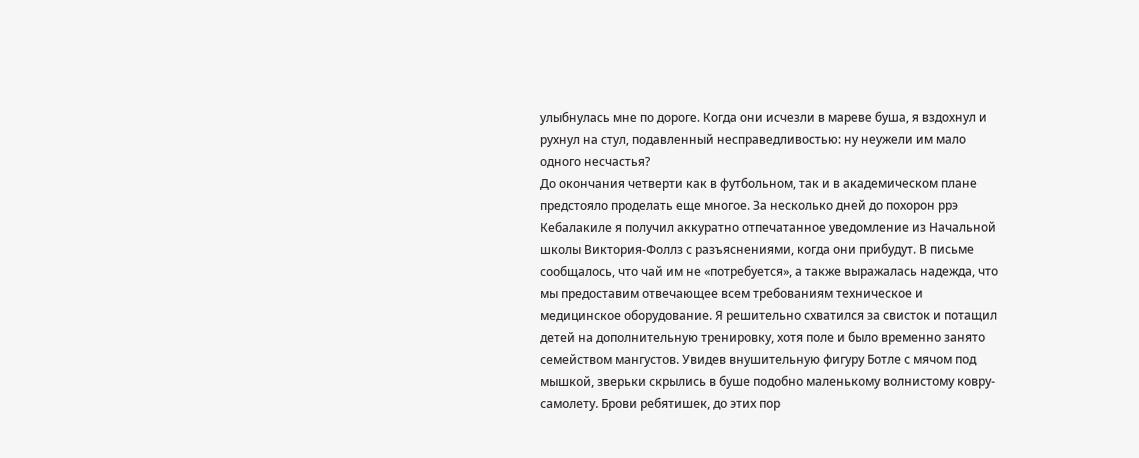улыбнулась мне по дороге. Когда они исчезли в мареве буша, я вздохнул и рухнул на стул, подавленный несправедливостью: ну неужели им мало одного несчастья?
До окончания четверти как в футбольном, так и в академическом плане предстояло проделать еще многое. За несколько дней до похорон ррэ Кебалакиле я получил аккуратно отпечатанное уведомление из Начальной школы Виктория-Фоллз с разъяснениями, когда они прибудут. В письме сообщалось, что чай им не «потребуется», а также выражалась надежда, что мы предоставим отвечающее всем требованиям техническое и медицинское оборудование. Я решительно схватился за свисток и потащил детей на дополнительную тренировку, хотя поле и было временно занято семейством мангустов. Увидев внушительную фигуру Ботле с мячом под мышкой, зверьки скрылись в буше подобно маленькому волнистому ковру-самолету. Брови ребятишек, до этих пор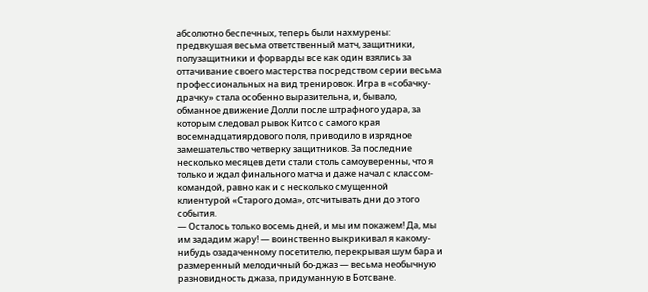абсолютно беспечных, теперь были нахмурены: предвкушая весьма ответственный матч, защитники, полузащитники и форварды все как один взялись за оттачивание своего мастерства посредством серии весьма профессиональных на вид тренировок. Игра в «собачку-драчку» стала особенно выразительна, и, бывало, обманное движение Долли после штрафного удара, за которым следовал рывок Китсо с самого края восемнадцатиярдового поля, приводило в изрядное замешательство четверку защитников. За последние несколько месяцев дети стали столь самоуверенны, что я только и ждал финального матча и даже начал с классом-командой, равно как и с несколько смущенной клиентурой «Старого дома», отсчитывать дни до этого события.
— Осталось только восемь дней, и мы им покажем! Да, мы им зададим жару! — воинственно выкрикивал я какому-нибудь озадаченному посетителю, перекрывая шум бара и размеренный мелодичный бо-джаз — весьма необычную разновидность джаза, придуманную в Ботсване.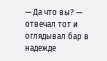— Да что вы? — отвечал тот и оглядывал бар в надежде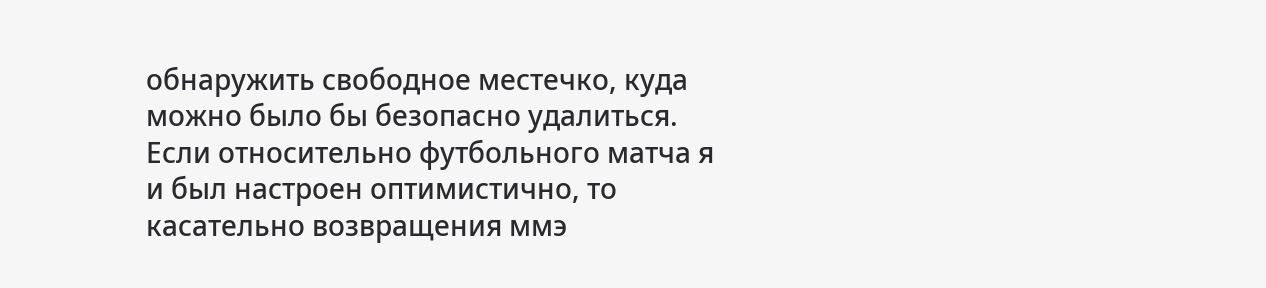обнаружить свободное местечко, куда можно было бы безопасно удалиться.
Если относительно футбольного матча я и был настроен оптимистично, то касательно возвращения ммэ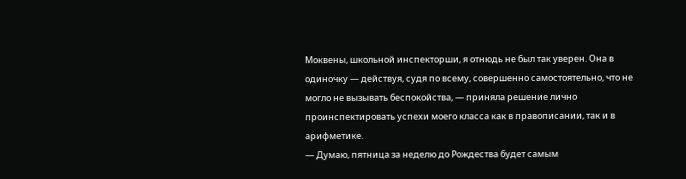Моквены, школьной инспекторши, я отнюдь не был так уверен. Она в одиночку — действуя, судя по всему, совершенно самостоятельно, что не могло не вызывать беспокойства, — приняла решение лично проинспектировать успехи моего класса как в правописании, так и в арифметике.
— Думаю, пятница за неделю до Рождества будет самым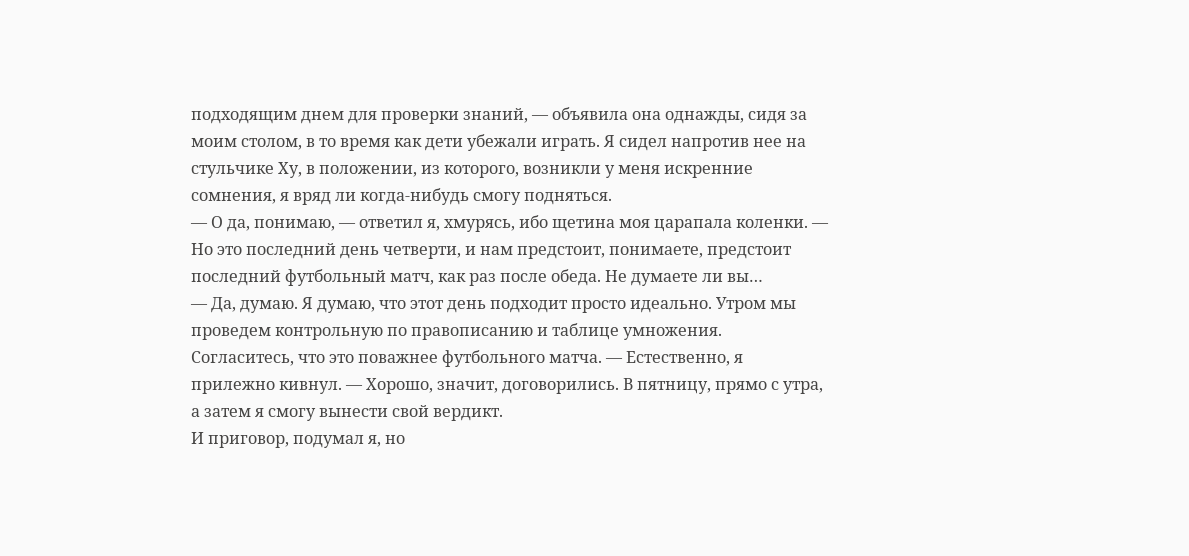подходящим днем для проверки знаний, — объявила она однажды, сидя за моим столом, в то время как дети убежали играть. Я сидел напротив нее на стульчике Ху, в положении, из которого, возникли у меня искренние сомнения, я вряд ли когда-нибудь смогу подняться.
— О да, понимаю, — ответил я, хмурясь, ибо щетина моя царапала коленки. — Но это последний день четверти, и нам предстоит, понимаете, предстоит последний футбольный матч, как раз после обеда. Не думаете ли вы…
— Да, думаю. Я думаю, что этот день подходит просто идеально. Утром мы проведем контрольную по правописанию и таблице умножения. Согласитесь, что это поважнее футбольного матча. — Естественно, я прилежно кивнул. — Хорошо, значит, договорились. В пятницу, прямо с утра, а затем я смогу вынести свой вердикт.
И приговор, подумал я, но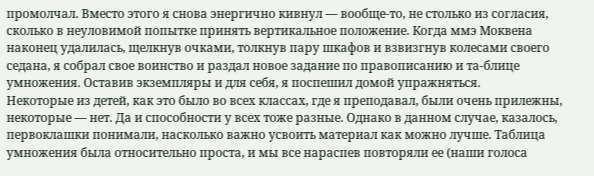промолчал. Вместо этого я снова энергично кивнул — вообще-то, не столько из согласия, сколько в неуловимой попытке принять вертикальное положение. Когда ммэ Моквена наконец удалилась, щелкнув очками, толкнув пару шкафов и взвизгнув колесами своего седана, я собрал свое воинство и раздал новое задание по правописанию и та-блице умножения. Оставив экземпляры и для себя, я поспешил домой упражняться.
Некоторые из детей, как это было во всех классах, где я преподавал, были очень прилежны, некоторые — нет. Да и способности у всех тоже разные. Однако в данном случае, казалось, первоклашки понимали, насколько важно усвоить материал как можно лучше. Таблица умножения была относительно проста, и мы все нараспев повторяли ее (наши голоса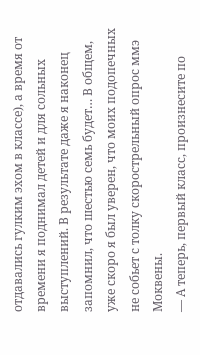отдавались гулким эхом в классе), а время от времени я поднимал детей и для сольных выступлений. В результате даже я наконец запомнил, что шестью семь будет… В общем, уже скоро я был уверен, что моих подопечных не собьет с толку скорострельный опрос ммэ Моквены.
— А теперь, первый класс, произнесите по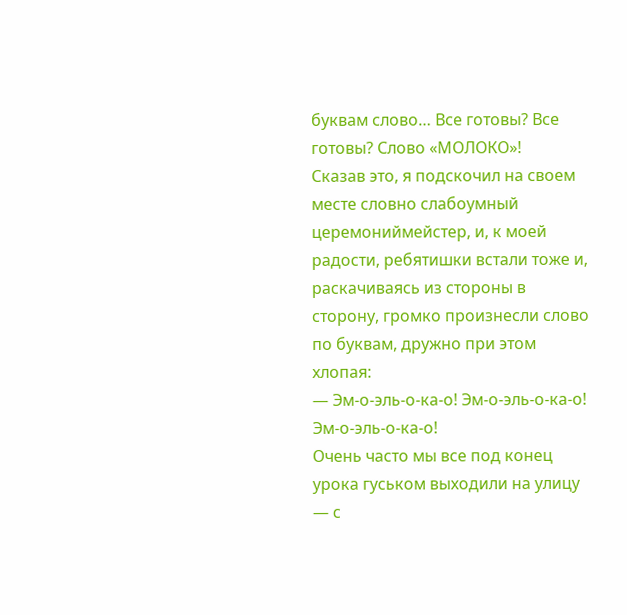буквам слово… Все готовы? Все готовы? Слово «МОЛОКО»!
Сказав это, я подскочил на своем месте словно слабоумный церемониймейстер, и, к моей радости, ребятишки встали тоже и, раскачиваясь из стороны в сторону, громко произнесли слово по буквам, дружно при этом хлопая:
— Эм-о-эль-о-ка-о! Эм-о-эль-о-ка-о! Эм-о-эль-о-ка-о!
Очень часто мы все под конец урока гуськом выходили на улицу — с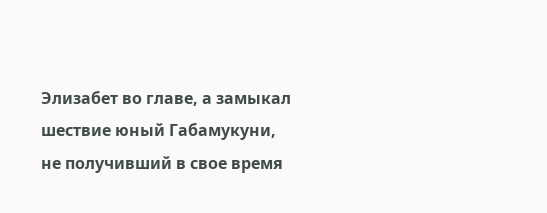Элизабет во главе, а замыкал шествие юный Габамукуни, не получивший в свое время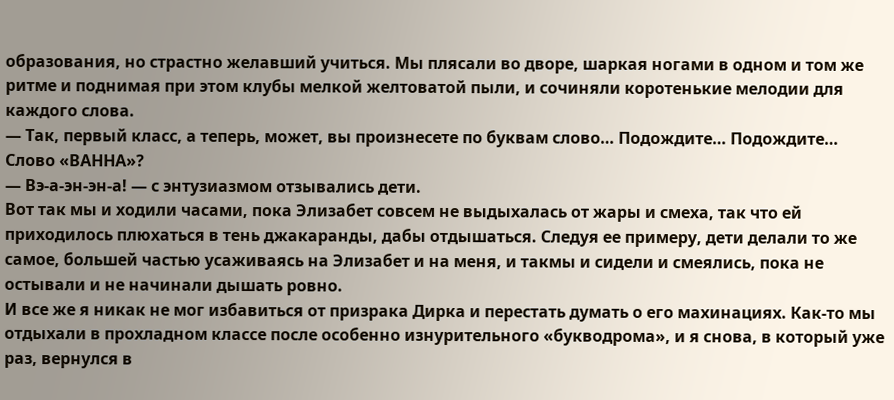образования, но страстно желавший учиться. Мы плясали во дворе, шаркая ногами в одном и том же ритме и поднимая при этом клубы мелкой желтоватой пыли, и сочиняли коротенькие мелодии для каждого слова.
— Так, первый класс, а теперь, может, вы произнесете по буквам слово… Подождите… Подождите… Слово «ВАННА»?
— Вэ-а-эн-эн-а! — с энтузиазмом отзывались дети.
Вот так мы и ходили часами, пока Элизабет совсем не выдыхалась от жары и смеха, так что ей приходилось плюхаться в тень джакаранды, дабы отдышаться. Следуя ее примеру, дети делали то же самое, большей частью усаживаясь на Элизабет и на меня, и такмы и сидели и смеялись, пока не остывали и не начинали дышать ровно.
И все же я никак не мог избавиться от призрака Дирка и перестать думать о его махинациях. Как-то мы отдыхали в прохладном классе после особенно изнурительного «букводрома», и я снова, в который уже раз, вернулся в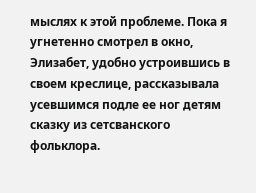мыслях к этой проблеме. Пока я угнетенно смотрел в окно, Элизабет, удобно устроившись в своем креслице, рассказывала усевшимся подле ее ног детям сказку из сетсванского фольклора.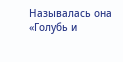Называлась она «Голубь и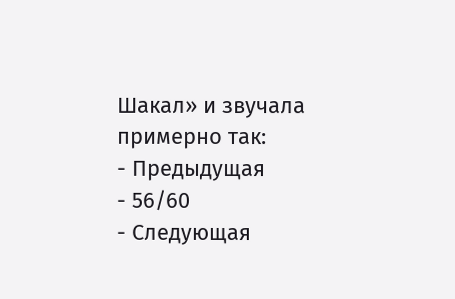Шакал» и звучала примерно так:
- Предыдущая
- 56/60
- Следующая